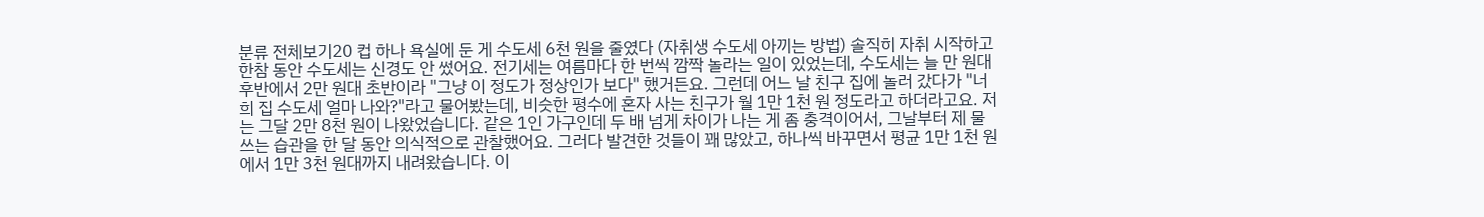분류 전체보기20 컵 하나 욕실에 둔 게 수도세 6천 원을 줄였다 (자취생 수도세 아끼는 방법) 솔직히 자취 시작하고 한참 동안 수도세는 신경도 안 썼어요. 전기세는 여름마다 한 번씩 깜짝 놀라는 일이 있었는데, 수도세는 늘 만 원대 후반에서 2만 원대 초반이라 "그냥 이 정도가 정상인가 보다" 했거든요. 그런데 어느 날 친구 집에 놀러 갔다가 "너희 집 수도세 얼마 나와?"라고 물어봤는데, 비슷한 평수에 혼자 사는 친구가 월 1만 1천 원 정도라고 하더라고요. 저는 그달 2만 8천 원이 나왔었습니다. 같은 1인 가구인데 두 배 넘게 차이가 나는 게 좀 충격이어서, 그날부터 제 물 쓰는 습관을 한 달 동안 의식적으로 관찰했어요. 그러다 발견한 것들이 꽤 많았고, 하나씩 바꾸면서 평균 1만 1천 원에서 1만 3천 원대까지 내려왔습니다. 이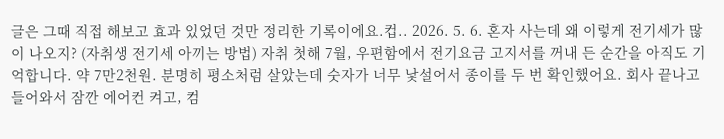글은 그때 직접 해보고 효과 있었던 것만 정리한 기록이에요.컵.. 2026. 5. 6. 혼자 사는데 왜 이렇게 전기세가 많이 나오지? (자취생 전기세 아끼는 방법) 자취 첫해 7월, 우편함에서 전기요금 고지서를 꺼내 든 순간을 아직도 기억합니다. 약 7만2천원. 분명히 평소처럼 살았는데 숫자가 너무 낯설어서 종이를 두 번 확인했어요. 회사 끝나고 들어와서 잠깐 에어컨 켜고, 컴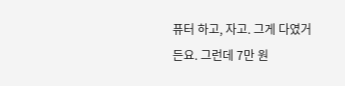퓨터 하고, 자고. 그게 다였거든요. 그런데 7만 원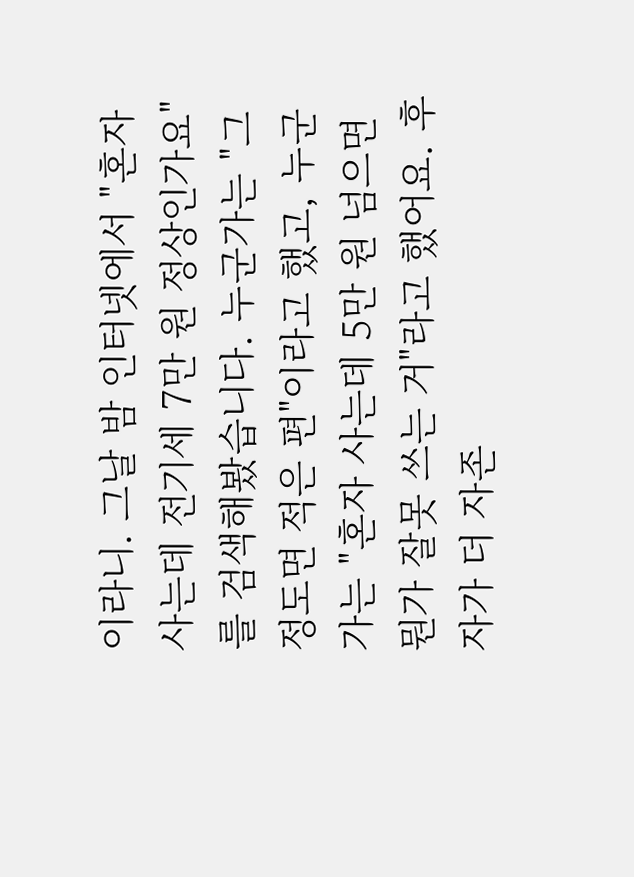이라니. 그날 밤 인터넷에서 "혼자 사는데 전기세 7만 원 정상인가요"를 검색해봤습니다. 누군가는 "그 정도면 적은 편"이라고 했고, 누군가는 "혼자 사는데 5만 원 넘으면 뭔가 잘못 쓰는 거"라고 했어요. 후자가 더 자존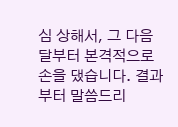심 상해서, 그 다음 달부터 본격적으로 손을 댔습니다. 결과부터 말씀드리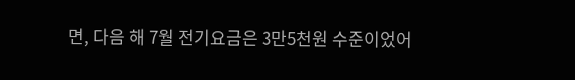면, 다음 해 7월 전기요금은 3만5천원 수준이었어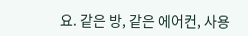요. 같은 방, 같은 에어컨, 사용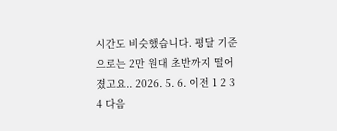시간도 비슷했습니다. 평달 기준으로는 2만 원대 초반까지 떨어졌고요.. 2026. 5. 6. 이전 1 2 3 4 다음